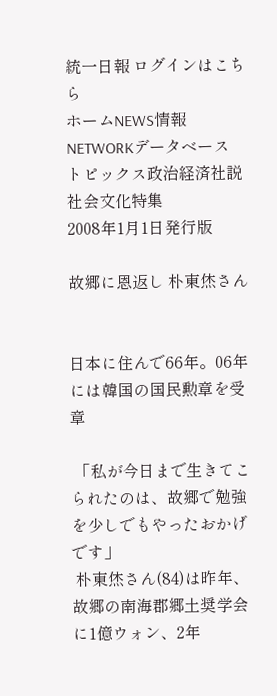統一日報 ログインはこちら
ホームNEWS情報NETWORKデータベース
トピックス政治経済社説社会文化特集
2008年1月1日発行版

故郷に恩返し 朴東烋さん


日本に住んで66年。06年には韓国の国民勲章を受章

 「私が今日まで生きてこられたのは、故郷で勉強を少しでもやったおかげです」
 朴東烋さん(84)は昨年、故郷の南海郡郷土奨学会に1億ウォン、2年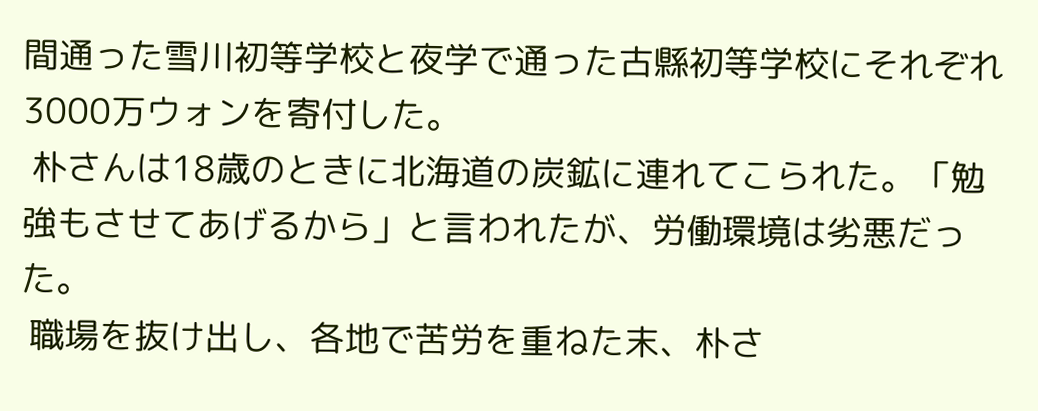間通った雪川初等学校と夜学で通った古縣初等学校にそれぞれ3000万ウォンを寄付した。
 朴さんは18歳のときに北海道の炭鉱に連れてこられた。「勉強もさせてあげるから」と言われたが、労働環境は劣悪だった。
 職場を抜け出し、各地で苦労を重ねた末、朴さ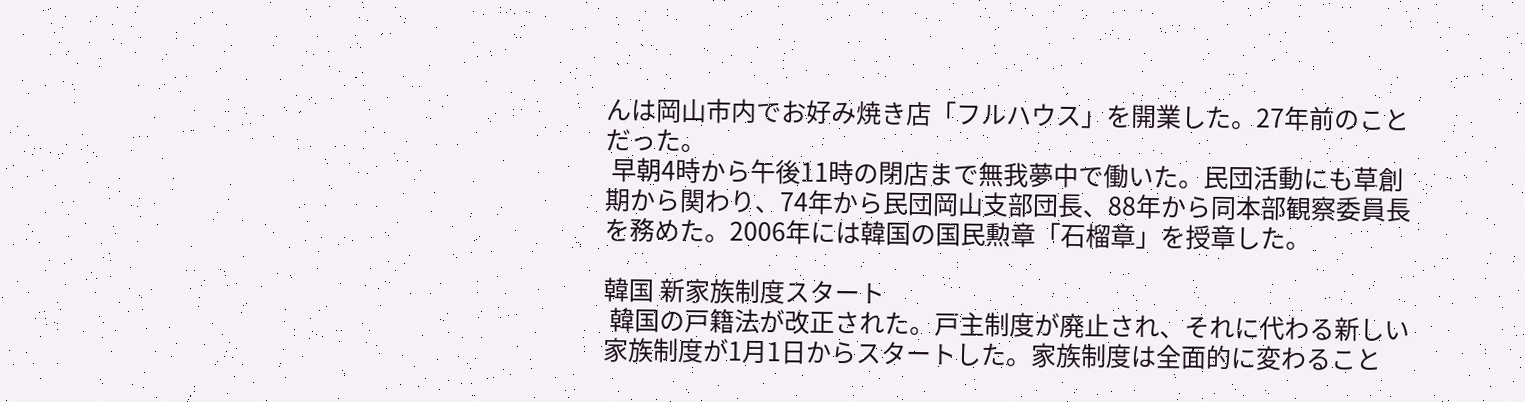んは岡山市内でお好み焼き店「フルハウス」を開業した。27年前のことだった。
 早朝4時から午後11時の閉店まで無我夢中で働いた。民団活動にも草創期から関わり、74年から民団岡山支部団長、88年から同本部観察委員長を務めた。2006年には韓国の国民勲章「石榴章」を授章した。

韓国 新家族制度スタート
 韓国の戸籍法が改正された。戸主制度が廃止され、それに代わる新しい家族制度が1月1日からスタートした。家族制度は全面的に変わること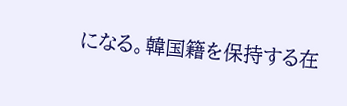になる。韓国籍を保持する在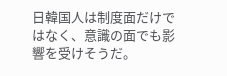日韓国人は制度面だけではなく、意識の面でも影響を受けそうだ。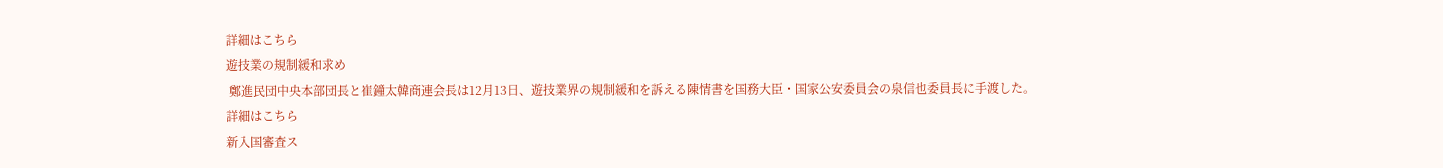詳細はこちら
遊技業の規制緩和求め
 鄭進民団中央本部団長と崔鐘太韓商連会長は12月13日、遊技業界の規制緩和を訴える陳情書を国務大臣・国家公安委員会の泉信也委員長に手渡した。
詳細はこちら
新入国審査ス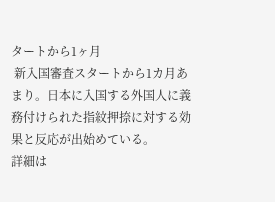タートから1ヶ月
 新入国審査スタートから1カ月あまり。日本に入国する外国人に義務付けられた指紋押捺に対する効果と反応が出始めている。
詳細は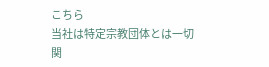こちら
当社は特定宗教団体とは一切関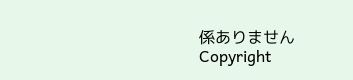係ありません
Copyright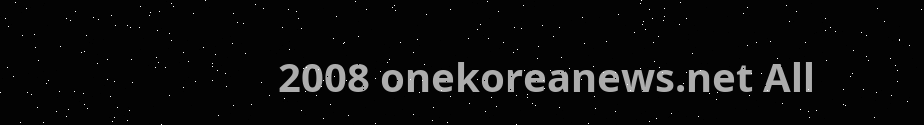2008 onekoreanews.net All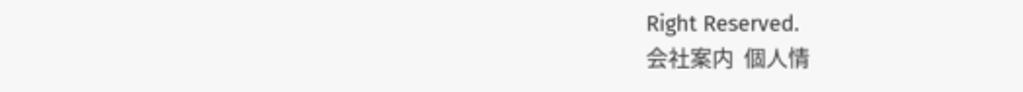Right Reserved.
会社案内  個人情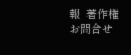報  著作権  お問合せ